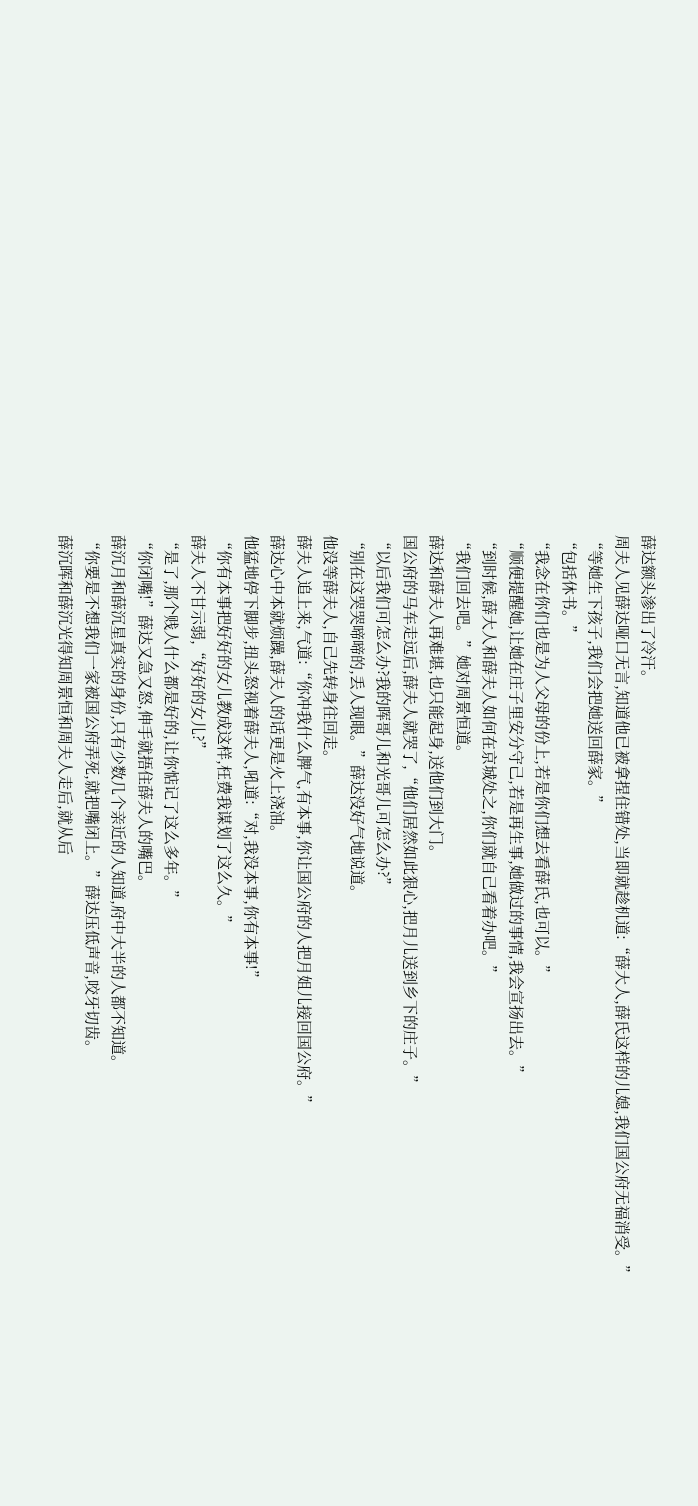薛达额头渗出了冷汗。
周夫人见薛达哑口无言,知道他已被拿捏住错处,当即就趁机道:“薛大人,薛氏这样的儿媳,我们国公府无福消受。”
“等她生下孩子,我们会把她送回薛家。”
“包括休书。”
“我念在你们也是为人父母的份上,若是你们想去看薛氏,也可以。”
“顺便提醒她,让她在庄子里安分守己,若是再生事,她做过的事情,我会宣扬出去。”
“到时候,薛大人和薛夫人如何在京城处之,你们就自己看着办吧。”
“我们回去吧。”她对周景恒道。
薛达和薛夫人再难堪,也只能起身,送他们到大门。
国公府的马车走远后,薛夫人就哭了,“他们居然如此狠心,把月儿送到乡下的庄子。”
“以后我们可怎么办?我的晖哥儿和光哥儿可怎么办?”
“别在这哭哭啼啼的,丢人现眼。”薛达没好气地说道。
他没等薛夫人,自己先转身往回走。
薛夫人追上来,气道:“你冲我什么脾气,有本事,你让国公府的人把月姐儿接回国公府。”
薛达心中本就烦躁,薛夫人的话更是火上浇油。
他猛地停下脚步,扭头怒视着薛夫人,吼道:“对,我没本事,你有本事!”
“你有本事把好好的女儿教成这样,枉费我谋划了这么久。”
薛夫人不甘示弱,“好好的女儿?”
“是了,那个贱人什么都是好的,让你惦记了这么多年。”
“你闭嘴!”薛达又急又怒,伸手就捂住薛夫人的嘴巴。
薛沉月和薛沉星真实的身份,只有少数几个亲近的人知道,府中大半的人都不知道。
“你要是不想我们一家被国公府弄死,就把嘴闭上。”薛达压低声音,咬牙切齿。
薛沉晖和薛沉光得知周景恒和周夫人走后,就从后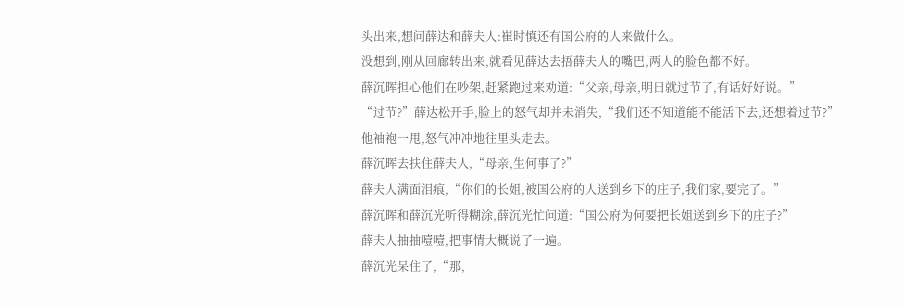头出来,想问薛达和薛夫人:崔时慎还有国公府的人来做什么。
没想到,刚从回廊转出来,就看见薛达去捂薛夫人的嘴巴,两人的脸色都不好。
薛沉晖担心他们在吵架,赶紧跑过来劝道:“父亲,母亲,明日就过节了,有话好好说。”
“过节?”薛达松开手,脸上的怒气却并未消失,“我们还不知道能不能活下去,还想着过节?”
他袖袍一甩,怒气冲冲地往里头走去。
薛沉晖去扶住薛夫人,“母亲,生何事了?”
薛夫人满面泪痕,“你们的长姐,被国公府的人送到乡下的庄子,我们家,要完了。”
薛沉晖和薛沉光听得糊涂,薛沉光忙问道:“国公府为何要把长姐送到乡下的庄子?”
薛夫人抽抽噎噎,把事情大概说了一遍。
薛沉光呆住了,“那,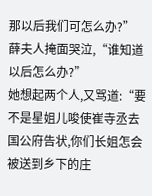那以后我们可怎么办?”
薛夫人掩面哭泣,“谁知道以后怎么办?”
她想起两个人,又骂道:“要不是星姐儿唆使崔寺丞去国公府告状,你们长姐怎会被送到乡下的庄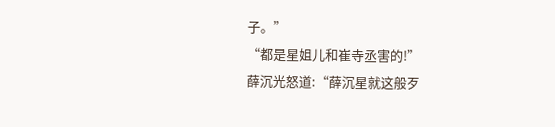子。”
“都是星姐儿和崔寺丞害的!”
薛沉光怒道:“薛沉星就这般歹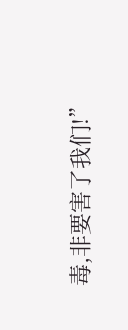毒,非要害了我们!”